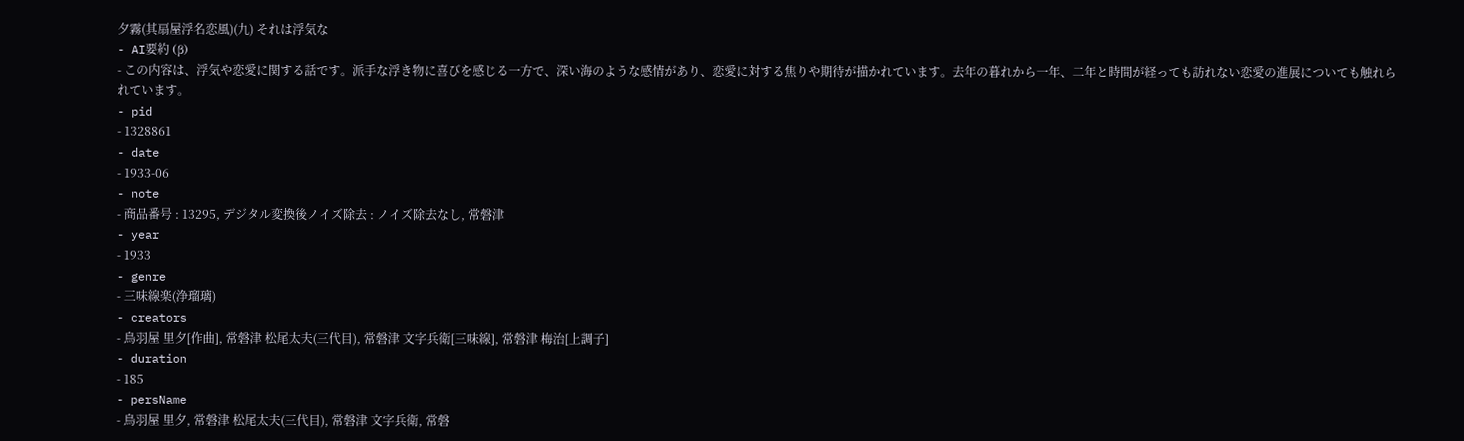夕霧(其扇屋浮名恋風)(九) それは浮気な
- AI要約 (β)
- この内容は、浮気や恋愛に関する話です。派手な浮き物に喜びを感じる一方で、深い海のような感情があり、恋愛に対する焦りや期待が描かれています。去年の暮れから一年、二年と時間が経っても訪れない恋愛の進展についても触れられています。
- pid
- 1328861
- date
- 1933-06
- note
- 商品番号 : 13295, デジタル変換後ノイズ除去 : ノイズ除去なし, 常磐津
- year
- 1933
- genre
- 三味線楽(浄瑠璃)
- creators
- 鳥羽屋 里夕[作曲], 常磐津 松尾太夫(三代目), 常磐津 文字兵衛[三味線], 常磐津 梅治[上調子]
- duration
- 185
- persName
- 鳥羽屋 里夕, 常磐津 松尾太夫(三代目), 常磐津 文字兵衛, 常磐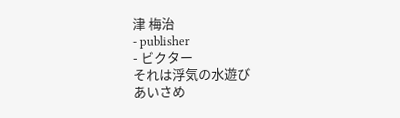津 梅治
- publisher
- ビクター
それは浮気の水遊び
あいさめ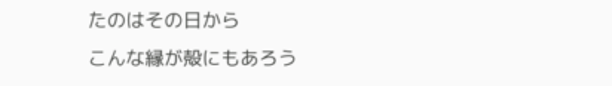たのはその日から
こんな縁が殻にもあろう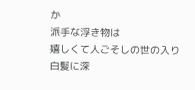か
派手な浮き物は
嬉しくて人ごそしの世の入り
白髪に深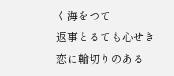く海をつて
返事とるても心せき
恋に輪切りのある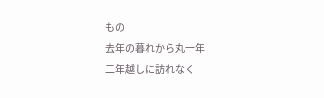もの
去年の暮れから丸一年
二年越しに訪れなく